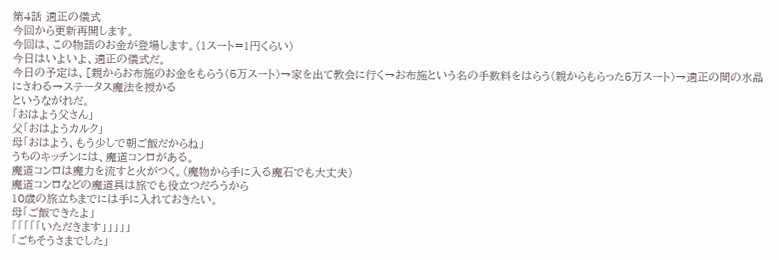第4話 適正の儀式
今回から更新再開します。
今回は、この物語のお金が登場します。(1スート=1円くらい)
今日はいよいよ、適正の儀式だ。
今日の予定は、[親からお布施のお金をもらう(5万スート)→家を出て教会に行く→お布施という名の手数料をはらう(親からもらった5万スート)→適正の間の水晶にさわる→ステータス魔法を授かる
というながれだ。
「おはよう父さん」
父「おはようカルク」
母「おはよう、もう少しで朝ご飯だからね」
うちのキッチンには、魔道コンロがある。
魔道コンロは魔力を流すと火がつく。(魔物から手に入る魔石でも大丈夫)
魔道コンロなどの魔道具は旅でも役立つだろうから
10歳の旅立ちまでには手に入れておきたい。
母「ご飯できたよ」
「「「「「いただきます」」」」」
「ごちそうさまでした」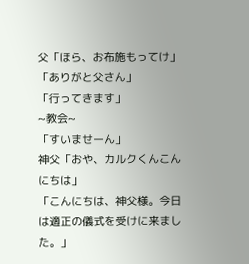父「ほら、お布施もってけ」
「ありがと父さん」
「行ってきます」
~教会~
「すいませーん」
神父「おや、カルクくんこんにちは」
「こんにちは、神父様。今日は適正の儀式を受けに来ました。」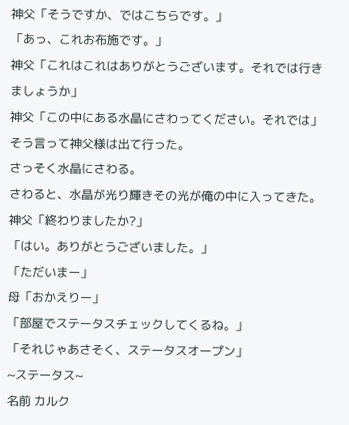神父「そうですか、ではこちらです。」
「あっ、これお布施です。」
神父「これはこれはありがとうございます。それでは行きましょうか」
神父「この中にある水晶にさわってください。それでは」
そう言って神父様は出て行った。
さっそく水晶にさわる。
さわると、水晶が光り輝きその光が俺の中に入ってきた。
神父「終わりましたか?」
「はい。ありがとうございました。」
「ただいまー」
母「おかえりー」
「部屋でステータスチェックしてくるね。」
「それじゃあさそく、ステータスオープン」
~ステータス~
名前 カルク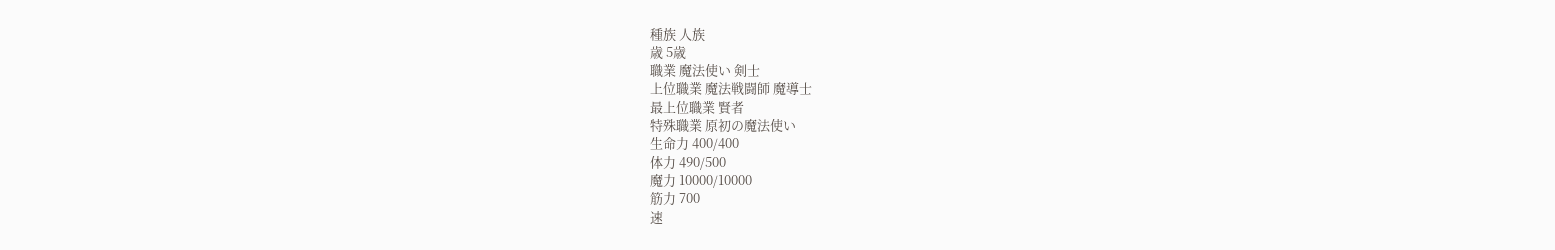種族 人族
歳 5歳
職業 魔法使い 剣士
上位職業 魔法戦闘師 魔導士
最上位職業 賢者
特殊職業 原初の魔法使い
生命力 400/400
体力 490/500
魔力 10000/10000
筋力 700
速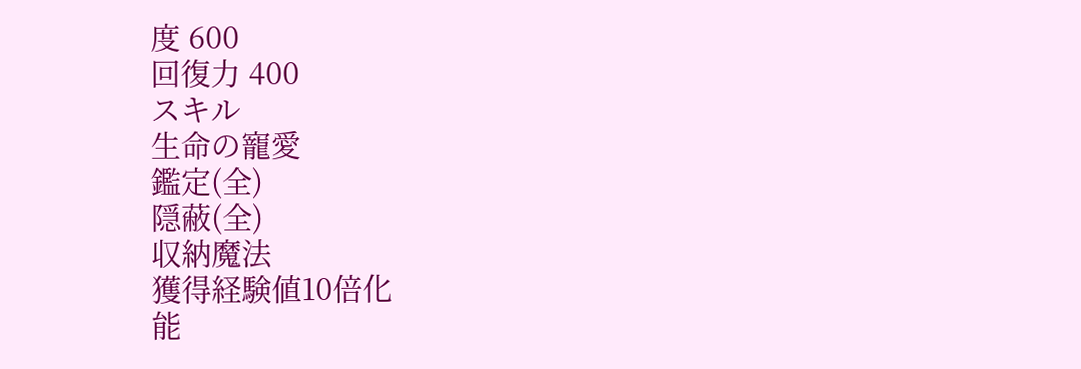度 600
回復力 400
スキル
生命の寵愛
鑑定(全)
隠蔽(全)
収納魔法
獲得経験値10倍化
能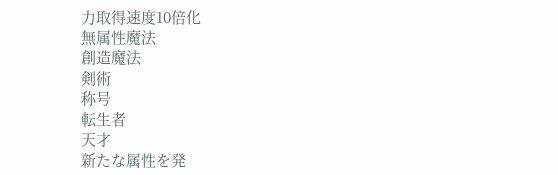力取得速度10倍化
無属性魔法
創造魔法
剣術
称号
転生者
天才
新たな属性を発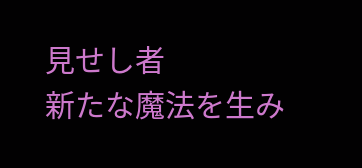見せし者
新たな魔法を生み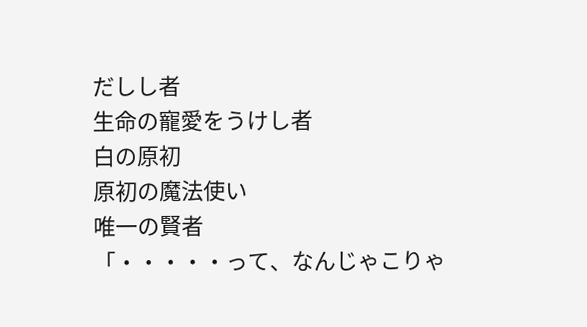だしし者
生命の寵愛をうけし者
白の原初
原初の魔法使い
唯一の賢者
「・・・・・って、なんじゃこりゃ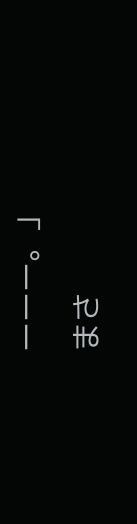ーーー。」
まさ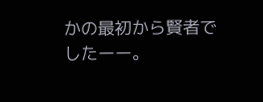かの最初から賢者でしたーー。